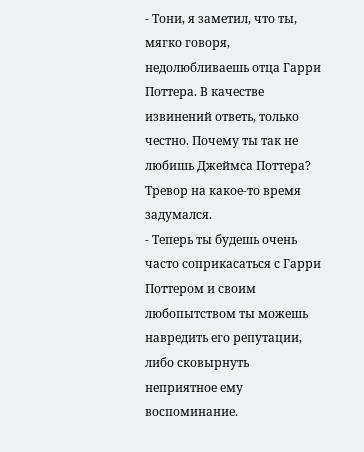- Тони, я заметил, что ты, мягко говоря, недолюбливаешь отца Гарри Поттера. В качестве извинений ответь, только честно. Почему ты так не любишь Джеймса Поттера?
Тревор на какое-то время задумался.
- Теперь ты будешь очень часто соприкасаться с Гарри Поттером и своим любопытством ты можешь навредить его репутации, либо сковырнуть неприятное ему воспоминание.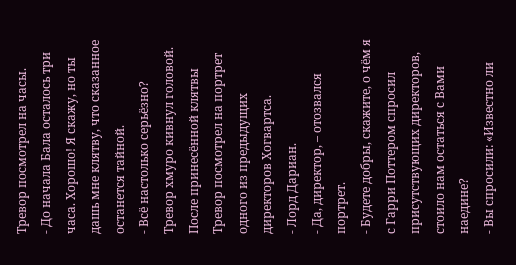Тревор посмотрел на часы.
- До начала Бала осталось три часа. Хорошо! Я скажу, но ты дашь мне клятву, что сказанное останется тайной.
- Всё настолько серьёзно?
Тревор хмуро кивнул головой.
После принесённой клятвы Тревор посмотрел на портрет одного из предыдущих директоров Хогвартса.
- Лорд Дариан.
- Да, директор, – отозвался портрет.
- Будете добры, скажите, о чём я с Гарри Поттером спросил присутствующих директоров, стоило нам остаться с Вами наедине?
- Вы спросили: «Известно ли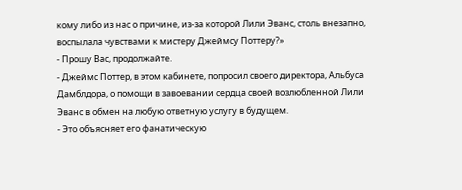кому либо из нас о причине, из-за которой Лили Эванс, столь внезапно, воспылала чувствами к мистеру Джеймсу Поттеру?»
- Прошу Вас, продолжайте.
- Джеймс Поттер, в этом кабинете, попросил своего директора, Альбуса Дамблдора, о помощи в завоевании сердца своей возлюбленной Лили Эванс в обмен на любую ответную услугу в будущем.
- Это объясняет его фанатическую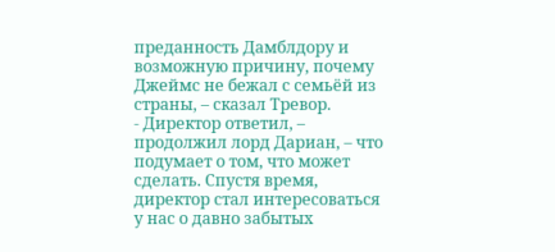преданность Дамблдору и возможную причину, почему Джеймс не бежал с семьёй из страны, – сказал Тревор.
- Директор ответил, – продолжил лорд Дариан, – что подумает о том, что может сделать. Спустя время, директор стал интересоваться у нас о давно забытых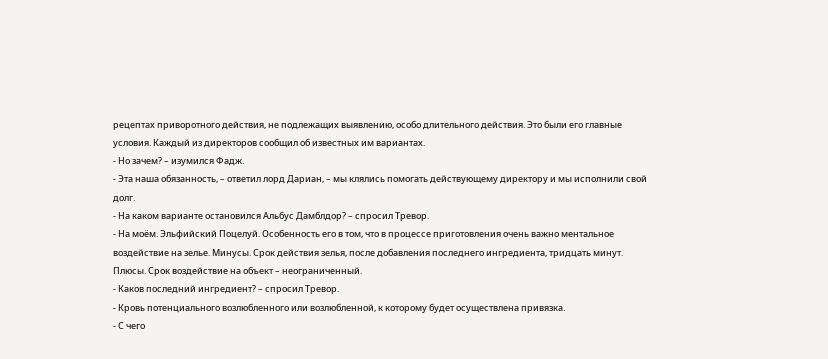рецептах приворотного действия, не подлежащих выявлению, особо длительного действия. Это были его главные условия. Каждый из директоров сообщил об известных им вариантах.
- Но зачем? – изумился Фадж.
- Эта наша обязанность, – ответил лорд Дариан, – мы клялись помогать действующему директору и мы исполнили свой долг.
- На каком варианте остановился Альбус Дамблдор? – спросил Тревор.
- На моём. Эльфийский Поцелуй. Особенность его в том, что в процессе приготовления очень важно ментальное воздействие на зелье. Минусы. Срок действия зелья, после добавления последнего ингредиента, тридцать минут. Плюсы. Срок воздействие на объект – неограниченный.
- Каков последний ингредиент? – спросил Тревор.
- Кровь потенциального возлюбленного или возлюбленной, к которому будет осуществлена привязка.
- С чего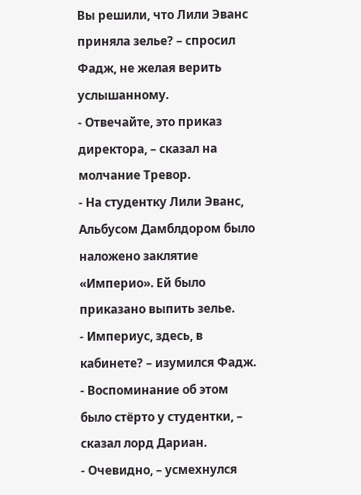Вы решили, что Лили Эванс приняла зелье? – спросил Фадж, не желая верить услышанному.
- Отвечайте, это приказ директора, – сказал на молчание Тревор.
- На студентку Лили Эванс, Альбусом Дамблдором было наложено заклятие «Империо». Ей было приказано выпить зелье.
- Империус, здесь, в кабинете? – изумился Фадж.
- Воспоминание об этом было стёрто у студентки, – сказал лорд Дариан.
- Очевидно, – усмехнулся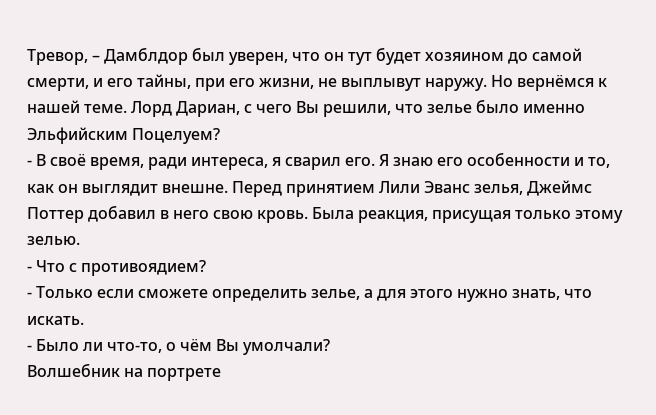Тревор, – Дамблдор был уверен, что он тут будет хозяином до самой смерти, и его тайны, при его жизни, не выплывут наружу. Но вернёмся к нашей теме. Лорд Дариан, с чего Вы решили, что зелье было именно Эльфийским Поцелуем?
- В своё время, ради интереса, я сварил его. Я знаю его особенности и то, как он выглядит внешне. Перед принятием Лили Эванс зелья, Джеймс Поттер добавил в него свою кровь. Была реакция, присущая только этому зелью.
- Что с противоядием?
- Только если сможете определить зелье, а для этого нужно знать, что искать.
- Было ли что-то, о чём Вы умолчали?
Волшебник на портрете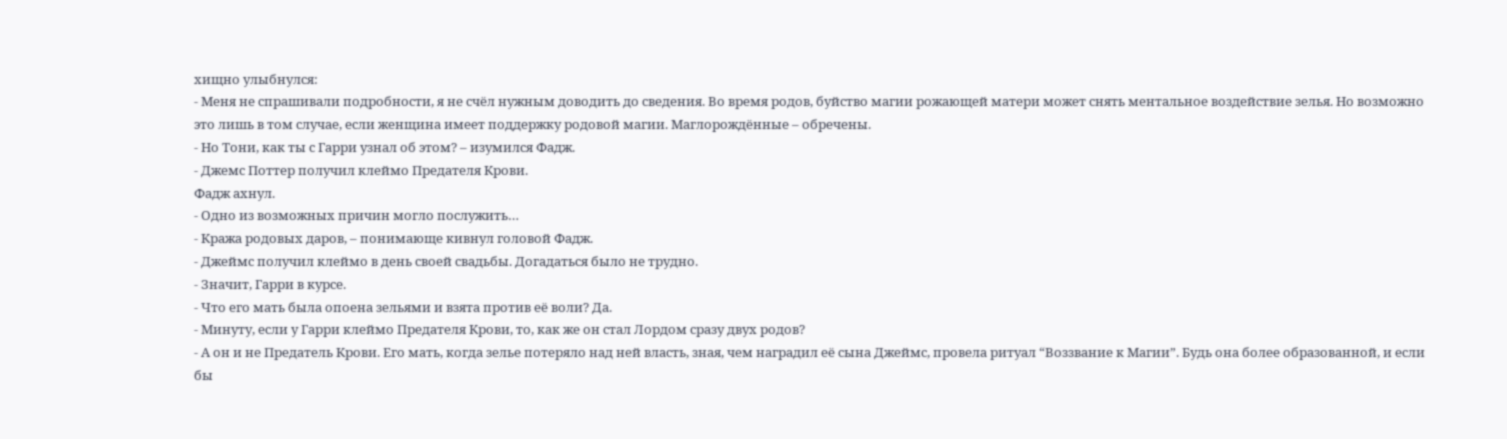хищно улыбнулся:
- Меня не спрашивали подробности, я не счёл нужным доводить до сведения. Во время родов, буйство магии рожающей матери может снять ментальное воздействие зелья. Но возможно это лишь в том случае, если женщина имеет поддержку родовой магии. Маглорождённые – обречены.
- Но Тони, как ты с Гарри узнал об этом? – изумился Фадж.
- Джемс Поттер получил клеймо Предателя Крови.
Фадж ахнул.
- Одно из возможных причин могло послужить…
- Кража родовых даров, – понимающе кивнул головой Фадж.
- Джеймс получил клеймо в день своей свадьбы. Догадаться было не трудно.
- Значит, Гарри в курсе.
- Что его мать была опоена зельями и взята против её воли? Да.
- Минуту, если у Гарри клеймо Предателя Крови, то, как же он стал Лордом сразу двух родов?
- А он и не Предатель Крови. Его мать, когда зелье потеряло над ней власть, зная, чем наградил её сына Джеймс, провела ритуал “Воззвание к Магии”. Будь она более образованной, и если бы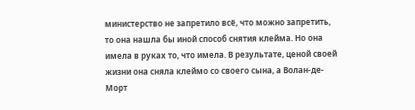министерство не запретило всё, что можно запретить, то она нашла бы иной способ снятия клейма. Но она имела в руках то, что имела. В результате, ценой своей жизни она сняла клеймо со своего сына, а Волан-де-Морт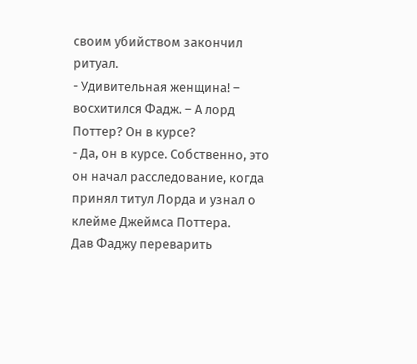своим убийством закончил ритуал.
- Удивительная женщина! – восхитился Фадж. – А лорд Поттер? Он в курсе?
- Да, он в курсе. Собственно, это он начал расследование, когда принял титул Лорда и узнал о клейме Джеймса Поттера.
Дав Фаджу переварить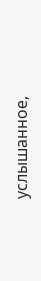услышанное,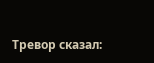Тревор сказал: